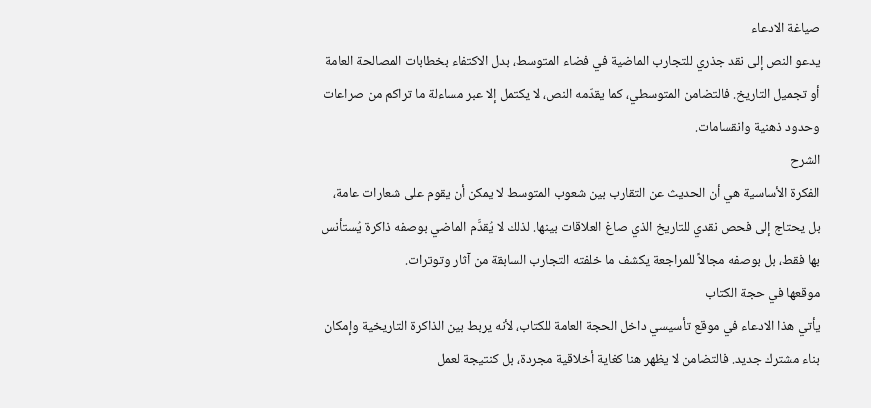صياغة الادعاء
يدعو النص إلى نقد جذري للتجارب الماضية في فضاء المتوسط، بدل الاكتفاء بخطابات المصالحة العامة أو تجميل التاريخ. فالتضامن المتوسطي، كما يقدّمه النص، لا يكتمل إلا عبر مساءلة ما تراكم من صراعات وحدود ذهنية وانقسامات.
الشرح
الفكرة الأساسية هي أن الحديث عن التقارب بين شعوب المتوسط لا يمكن أن يقوم على شعارات عامة، بل يحتاج إلى فحص نقدي للتاريخ الذي صاغ العلاقات بينها. لذلك لا يُقدَّم الماضي بوصفه ذاكرة يُستأنس بها فقط، بل بوصفه مجالاً للمراجعة يكشف ما خلفته التجارب السابقة من آثار وتوترات.
موقعها في حجة الكتاب
يأتي هذا الادعاء في موقع تأسيسي داخل الحجة العامة للكتاب، لأنه يربط بين الذاكرة التاريخية وإمكان بناء مشترك جديد. فالتضامن لا يظهر هنا كغاية أخلاقية مجردة، بل كنتيجة لعمل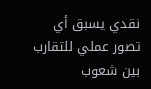نقدي يسبق أي تصور عملي للتقارب بين شعوب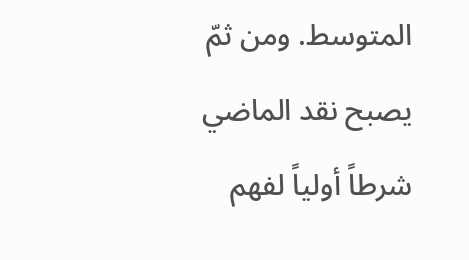المتوسط. ومن ثمّ يصبح نقد الماضي شرطاً أولياً لفهم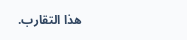هذا التقارب.